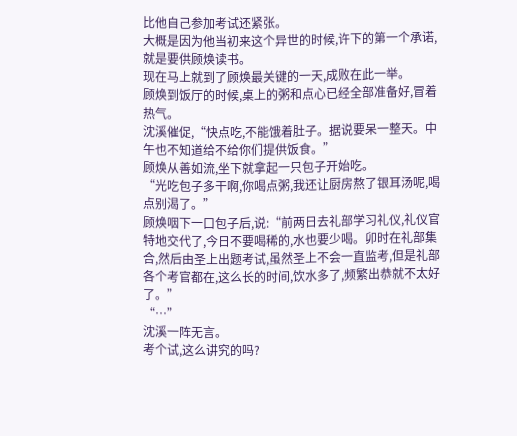比他自己参加考试还紧张。
大概是因为他当初来这个异世的时候,许下的第一个承诺,就是要供顾焕读书。
现在马上就到了顾焕最关键的一天,成败在此一举。
顾焕到饭厅的时候,桌上的粥和点心已经全部准备好,冒着热气。
沈溪催促,“快点吃,不能饿着肚子。据说要呆一整天。中午也不知道给不给你们提供饭食。”
顾焕从善如流,坐下就拿起一只包子开始吃。
“光吃包子多干啊,你喝点粥,我还让厨房熬了银耳汤呢,喝点别渴了。”
顾焕咽下一口包子后,说:“前两日去礼部学习礼仪,礼仪官特地交代了,今日不要喝稀的,水也要少喝。卯时在礼部集合,然后由圣上出题考试,虽然圣上不会一直监考,但是礼部各个考官都在,这么长的时间,饮水多了,频繁出恭就不太好了。”
“…”
沈溪一阵无言。
考个试,这么讲究的吗?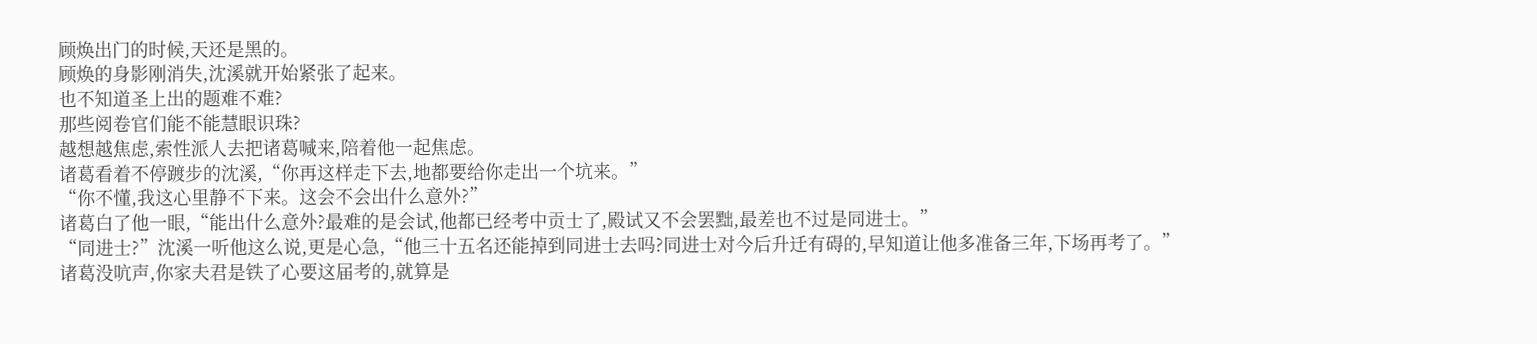顾焕出门的时候,天还是黑的。
顾焕的身影刚消失,沈溪就开始紧张了起来。
也不知道圣上出的题难不难?
那些阅卷官们能不能慧眼识珠?
越想越焦虑,索性派人去把诸葛喊来,陪着他一起焦虑。
诸葛看着不停踱步的沈溪,“你再这样走下去,地都要给你走出一个坑来。”
“你不懂,我这心里静不下来。这会不会出什么意外?”
诸葛白了他一眼,“能出什么意外?最难的是会试,他都已经考中贡士了,殿试又不会罢黜,最差也不过是同进士。”
“同进士?”沈溪一听他这么说,更是心急,“他三十五名还能掉到同进士去吗?同进士对今后升迁有碍的,早知道让他多准备三年,下场再考了。”
诸葛没吭声,你家夫君是铁了心要这届考的,就算是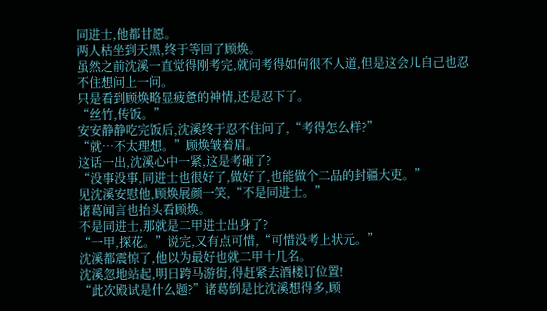同进士,他都甘愿。
两人枯坐到天黑,终于等回了顾焕。
虽然之前沈溪一直觉得刚考完,就问考得如何很不人道,但是这会儿自己也忍不住想问上一问。
只是看到顾焕略显疲惫的神情,还是忍下了。
“丝竹,传饭。”
安安静静吃完饭后,沈溪终于忍不住问了,“考得怎么样?”
“就…不太理想。”顾焕皱着眉。
这话一出,沈溪心中一紧,这是考砸了?
“没事没事,同进士也很好了,做好了,也能做个二品的封疆大吏。”
见沈溪安慰他,顾焕展颜一笑,“不是同进士。”
诸葛闻言也抬头看顾焕。
不是同进士,那就是二甲进士出身了?
“一甲,探花。”说完,又有点可惜,“可惜没考上状元。”
沈溪都震惊了,他以为最好也就二甲十几名。
沈溪忽地站起,明日跨马游街,得赶紧去酒楼订位置!
“此次殿试是什么题?”诸葛倒是比沈溪想得多,顾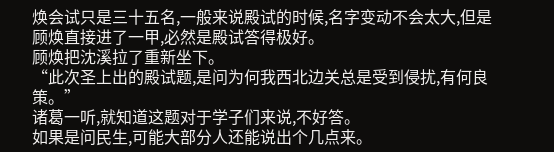焕会试只是三十五名,一般来说殿试的时候,名字变动不会太大,但是顾焕直接进了一甲,必然是殿试答得极好。
顾焕把沈溪拉了重新坐下。
“此次圣上出的殿试题,是问为何我西北边关总是受到侵扰,有何良策。”
诸葛一听,就知道这题对于学子们来说,不好答。
如果是问民生,可能大部分人还能说出个几点来。